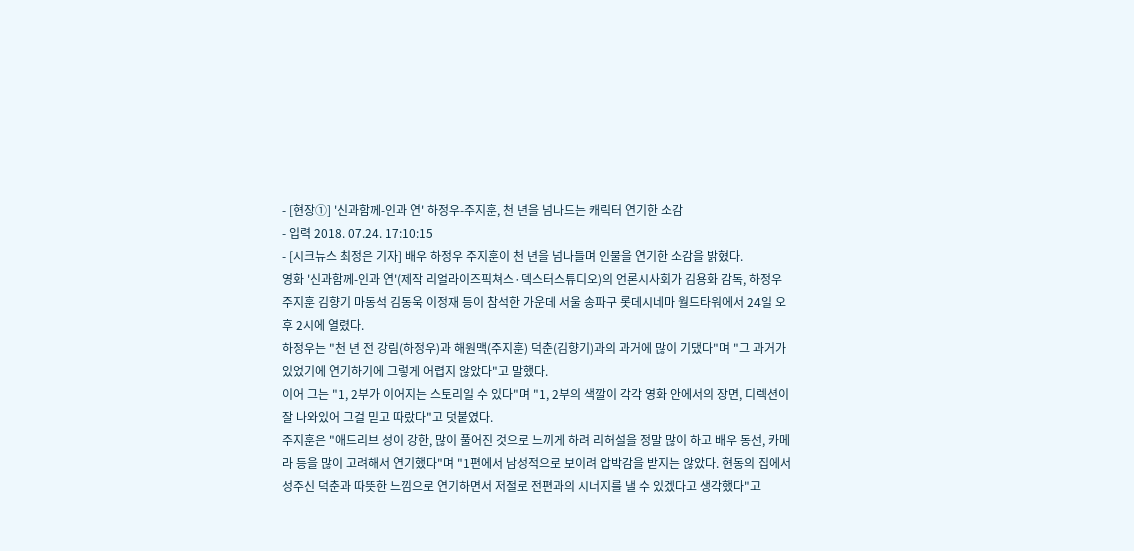- [현장①] '신과함께-인과 연' 하정우-주지훈, 천 년을 넘나드는 캐릭터 연기한 소감
- 입력 2018. 07.24. 17:10:15
- [시크뉴스 최정은 기자] 배우 하정우 주지훈이 천 년을 넘나들며 인물을 연기한 소감을 밝혔다.
영화 '신과함께-인과 연'(제작 리얼라이즈픽쳐스·덱스터스튜디오)의 언론시사회가 김용화 감독, 하정우 주지훈 김향기 마동석 김동욱 이정재 등이 참석한 가운데 서울 송파구 롯데시네마 월드타워에서 24일 오후 2시에 열렸다.
하정우는 "천 년 전 강림(하정우)과 해원맥(주지훈) 덕춘(김향기)과의 과거에 많이 기댔다"며 "그 과거가 있었기에 연기하기에 그렇게 어렵지 않았다"고 말했다.
이어 그는 "1, 2부가 이어지는 스토리일 수 있다"며 "1, 2부의 색깔이 각각 영화 안에서의 장면, 디렉션이 잘 나와있어 그걸 믿고 따랐다"고 덧붙였다.
주지훈은 "애드리브 성이 강한, 많이 풀어진 것으로 느끼게 하려 리허설을 정말 많이 하고 배우 동선, 카메라 등을 많이 고려해서 연기했다"며 "1편에서 남성적으로 보이려 압박감을 받지는 않았다. 현동의 집에서 성주신 덕춘과 따뜻한 느낌으로 연기하면서 저절로 전편과의 시너지를 낼 수 있겠다고 생각했다"고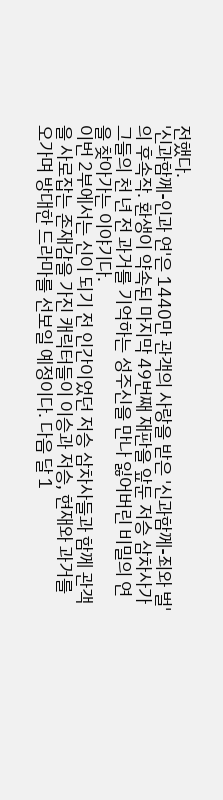전했다.
'신과함께-인과 연'은 1440만 관객의 사랑을 받은 '신과함께-죄와 벌'의 후속작. 환생이 약속된 마지막 49번째 재판을 앞둔 저승 삼차사가 그들의 천 년 전 과거를 기억하는 성주신을 만나 잃어버린 비밀의 연을 찾아가는 이야기다.
이번 2부에서는 신이 되기 전 인간이었던 저승 삼차사들과 함께 관객을 사로잡는 존재감을 가진 캐릭터들이 이승과 저승, 현재와 과거를 오가며 방대한 드라마를 선보일 예정이다. 다음 달 1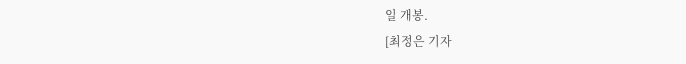일 개봉.
[최정은 기자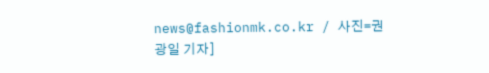news@fashionmk.co.kr / 사진=권광일 기자]